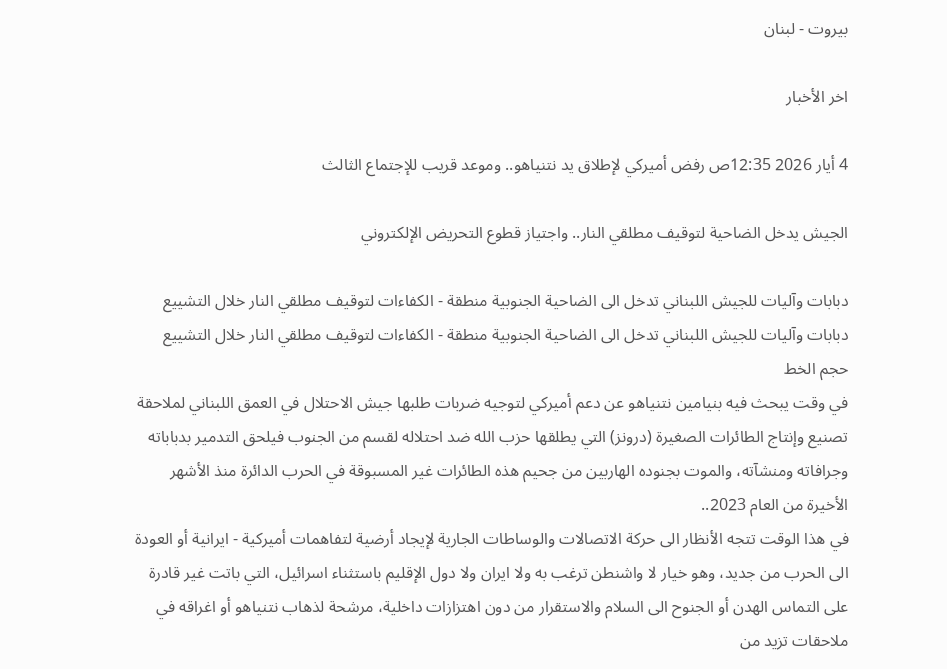بيروت - لبنان

اخر الأخبار

4 أيار 2026 12:35ص رفض أميركي لإطلاق يد نتنياهو.. وموعد قريب للإجتماع الثالث

الجيش يدخل الضاحية لتوقيف مطلقي النار.. واجتياز قطوع التحريض الإلكتروني

دبابات وآليات للجيش اللبناني تدخل الى الضاحية الجنوبية منطقة - الكفاءات لتوقيف مطلقي النار خلال التشييع دبابات وآليات للجيش اللبناني تدخل الى الضاحية الجنوبية منطقة - الكفاءات لتوقيف مطلقي النار خلال التشييع
حجم الخط
في وقت يبحث فيه بنيامين نتنياهو عن دعم أميركي لتوجيه ضربات طلبها جيش الاحتلال في العمق اللبناني لملاحقة تصنيع وإنتاج الطائرات الصغيرة (درونز) التي يطلقها حزب الله ضد احتلاله لقسم من الجنوب فيلحق التدمير بدباباته وجرافاته ومنشآته، والموت بجنوده الهاربين من جحيم هذه الطائرات غير المسبوقة في الحرب الدائرة منذ الأشهر الأخيرة من العام 2023..
في هذا الوقت تتجه الأنظار الى حركة الاتصالات والوساطات الجارية لإيجاد أرضية لتفاهمات أميركية - ايرانية أو العودة الى الحرب من جديد، وهو خيار لا واشنطن ترغب به ولا ايران ولا دول الإقليم باستثناء اسرائيل، التي باتت غير قادرة على التماس الهدن أو الجنوح الى السلام والاستقرار من دون اهتزازات داخلية، مرشحة لذهاب نتنياهو أو اغراقه في ملاحقات تزيد من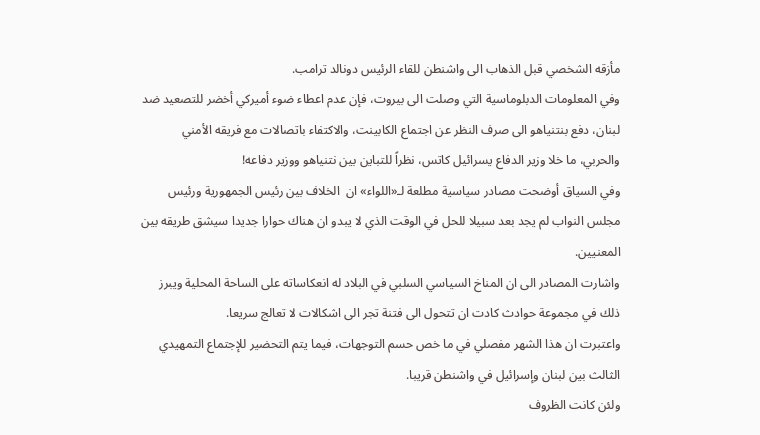مأزقه الشخصي قبل الذهاب الى واشنطن للقاء الرئيس دونالد ترامب.
وفي المعلومات الدبلوماسية التي وصلت الى بيروت، فإن عدم اعطاء ضوء أميركي أخضر للتصعيد ضد لبنان، دفع بنتنياهو الى صرف النظر عن اجتماع الكابينت، والاكتفاء باتصالات مع فريقه الأمني والحربي، ما خلا وزير الدفاع يسرائيل كاتس، نظراً للتباين بين نتنياهو ووزير دفاعه!
وفي السياق أوضحت مصادر سياسية مطلعة لـ«اللواء» ان  الخلاف بين رئيس الجمهورية ورئيس مجلس النواب لم يجد بعد سبيلا للحل في الوقت الذي لا يبدو ان هناك حوارا جديدا سيشق طريقه بين المعنيين.
واشارت المصادر الى ان المناخ السياسي السلبي في البلاد له انعكاساته على الساحة المحلية ويبرز ذلك في مجموعة حوادث كادت ان تتحول الى فتنة تجر الى اشكالات لا تعالج سريعا.
واعتبرت ان هذا الشهر مفصلي في ما خص حسم التوجهات، فيما يتم التحضير للإجتماع التمهيدي الثالث بين لبنان وإسرائيل في واشنطن قريبا.
ولئن كانت الظروف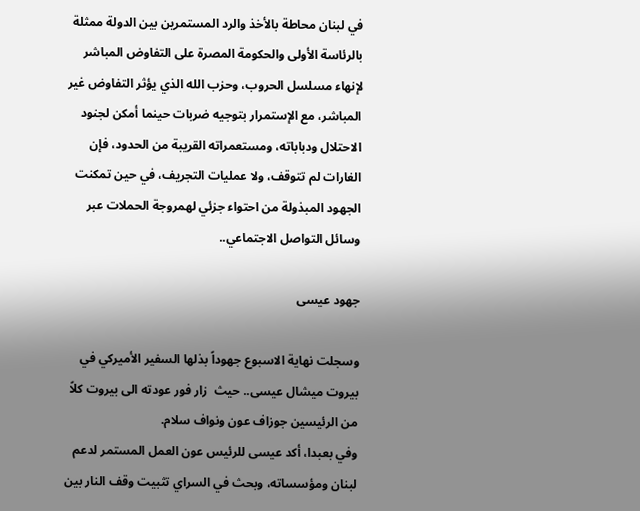في لبنان محاطة بالأخذ والرد المستمرين بين الدولة ممثلة بالرئاسة الأولى والحكومة المصرة على التفاوض المباشر لإنهاء مسلسل الحروب، وحزب الله الذي يؤثر التفاوض غير المباشر، مع الإستمرار بتوجيه ضربات حينما أمكن لجنود الاحتلال ودباباته، ومستعمراته القريبة من الحدود، فإن الغارات لم تتوقف، ولا عمليات التجريف، في حين تمكنت الجهود المبذولة من احتواء جزئي لهمروجة الحملات عبر وسائل التواصل الاجتماعي..

جهود عيسى

وسجلت نهاية الاسبوع جهوداً بذلها السفير الأميركي في بيروت ميشال عيسى.. حيث  زار فور عودته الى بيروت كلاً من الرئيسين جوزاف عون ونواف سلام.
وفي بعبدا، أكد عيسى للرئيس عون العمل المستمر لدعم لبنان ومؤسساته، وبحث في السراي تثبيت وقف النار بين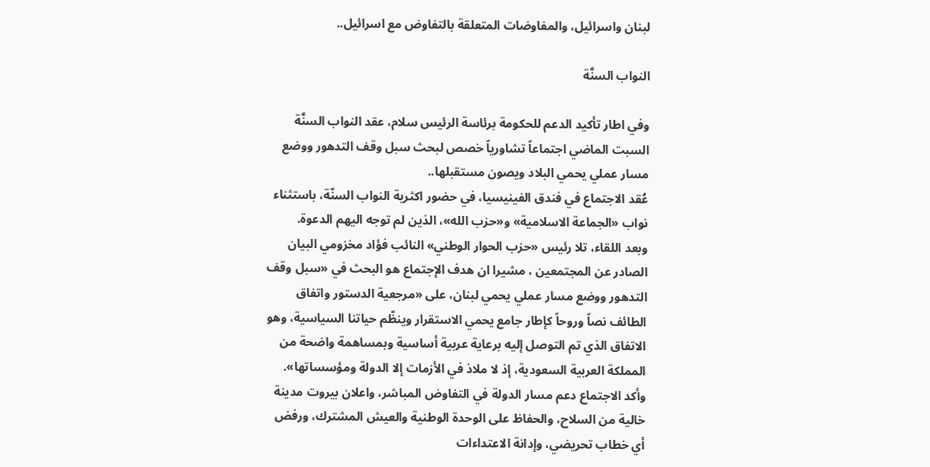لبنان واسرائيل، والمفاوضات المتعلقة بالتفاوض مع اسرائيل..

النواب السنَّة

وفي اطار تأكيد الدعم للحكومة برئاسة الرئيس سلام، عقد النواب السنَّة السبت الماضي اجتماعاً تشاورياً خصص لبحث سبل وقف التدهور ووضع مسار عملي يحمي البلاد ويصون مستقبلها..
عُقد الاجتماع في فندق الفينيسيا، في حضور اكثرية النواب السنّة، باستثناء نواب «الجماعة الاسلامية» و«حزب الله»، الذين لم توجه اليهم الدعوة.
وبعد اللقاء، تلا رئيس «حزب الحوار الوطني» النائب فؤاد مخزومي البيان الصادر عن المجتمعين ، مشيرا ان هدف الإجتماع هو البحث في «سبل وقف التدهور ووضع مسار عملي يحمي لبنان، على «مرجعية الدستور واتفاق الطائف نصاً وروحاً كإطار جامع يحمي الاستقرار وينظّم حياتنا السياسية، وهو الاتفاق الذي تم التوصل إليه برعاية عربية أساسية وبمساهمة واضحة من المملكة العربية السعودية، إذ لا ملاذ في الأزمات إلا الدولة ومؤسساتها».
وأكد الاجتماع دعم مسار الدولة في التفاوض المباشر، واعلان بيروت مدينة خالية من السلاح، والحفاظ على الوحدة الوطنية والعيش المشترك، ورفض أي خطاب تحريضي، وإدانة الاعتداءات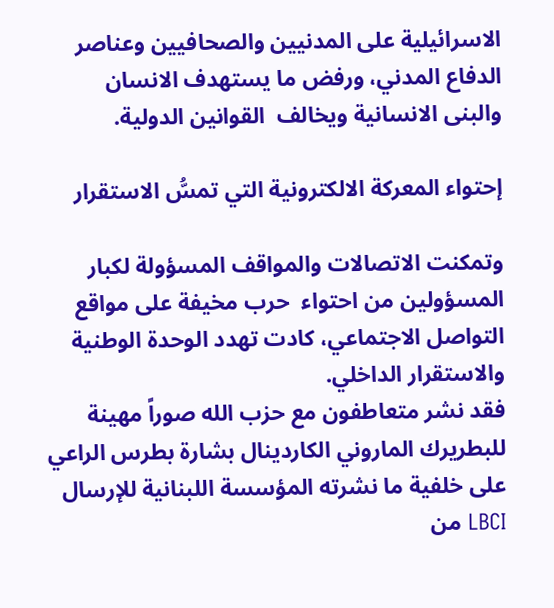الاسرائيلية على المدنيين والصحافيين وعناصر الدفاع المدني، ورفض ما يستهدف الانسان والبنى الانسانية ويخالف  القوانين الدولية.

إحتواء المعركة الالكترونية التي تمسُّ الاستقرار

وتمكنت الاتصالات والمواقف المسؤولة لكبار المسؤولين من احتواء  حرب مخيفة على مواقع التواصل الاجتماعي، كادت تهدد الوحدة الوطنية والاستقرار الداخلي.
فقد نشر متعاطفون مع حزب الله صوراً مهينة للبطريرك الماروني الكاردينال بشارة بطرس الراعي على خلفية ما نشرته المؤسسة اللبنانية للإرسال LBCI من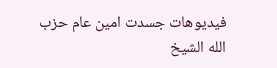فيديوهات جسدت امين عام حزب الله الشيخ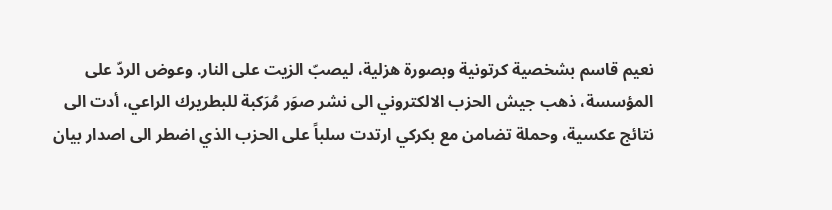نعيم قاسم بشخصية كرتونية وبصورة هزلية، ليصبّ الزيت على النار. وعوض الردّ على المؤسسة، ذهب جيش الحزب الالكتروني الى نشر صوَر مُرَكبة للبطريرك الراعي، أدت الى نتائج عكسية، وحملة تضامن مع بكركي ارتدت سلباً على الحزب الذي اضطر الى اصدار بيان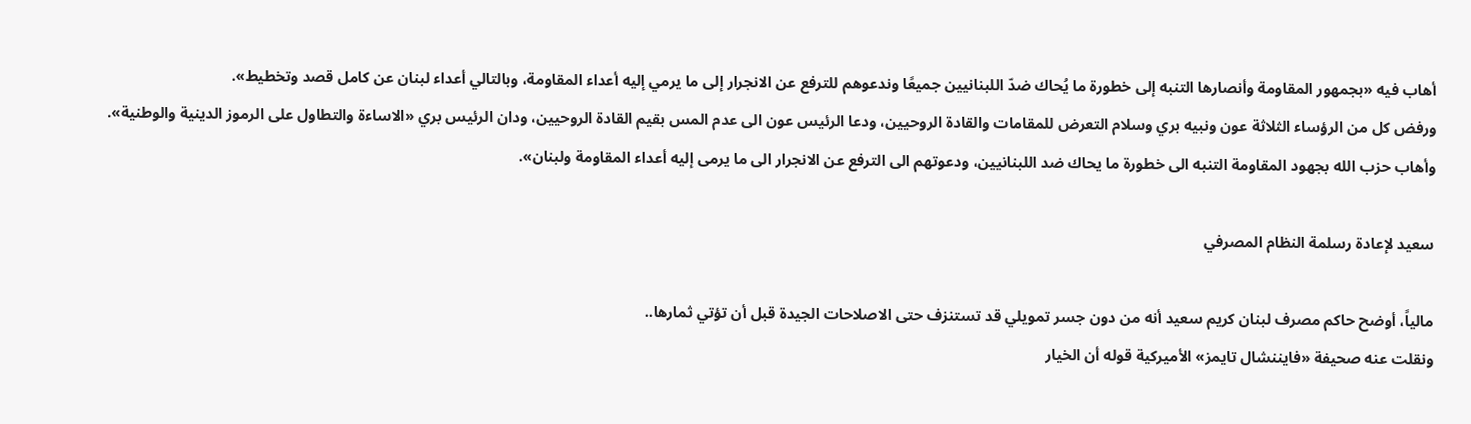أهاب فيه «بجمهور المقاومة وأنصارها التنبه إلى خطورة ما يُحاك ضدّ اللبنانيين جميعًا وندعوهم للترفع عن الانجرار إلى ما يرمي إليه أعداء المقاومة، وبالتالي أعداء لبنان عن كامل قصد وتخطيط».
ورفض كل من الرؤساء الثلاثة عون ونبيه بري وسلام التعرض للمقامات والقادة الروحيين، ودعا الرئيس عون الى عدم المس بقيم القادة الروحيين، ودان الرئيس بري «الاساءة والتطاول على الرموز الدينية والوطنية».
وأهاب حزب الله بجهود المقاومة التنبه الى خطورة ما يحاك ضد اللبنانيين، ودعوتهم الى الترفع عن الانجرار الى ما يرمى إليه أعداء المقاومة ولبنان».

سعيد لإعادة رسلمة النظام المصرفي

مالياً، أوضح حاكم مصرف لبنان كريم سعيد أنه من دون جسر تمويلي قد تستنزف حتى الاصلاحات الجيدة قبل أن تؤتي ثمارها..
ونقلت عنه صحيفة «فايننشال تايمز» الأميركية قوله أن الخيار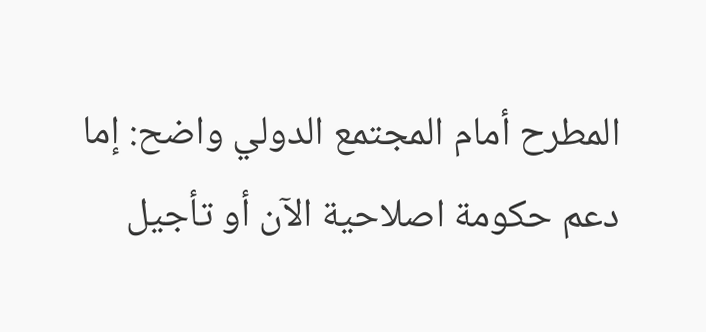المطرح أمام المجتمع الدولي واضح: إما دعم حكومة اصلاحية الآن أو تأجيل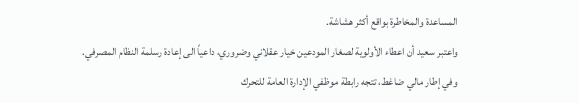المساعدة والمخاطرة بواقع أكثر هشاشة.
واعتبر سعيد أن اعطاء الأولوية لصغار المودعين خيار عقلاني وضروري، داعياً الى إعادة رسلمة النظام المصرفي.
وفي إطار مالي ضاغط، تتجه رابطة موظفي الإدارة العامة للتحرك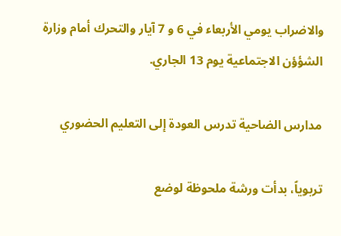والاضراب يومي الأربعاء في 6 و 7 آيار والتحرك أمام وزارة الشؤؤن الاجتماعية يوم 13 الجاري.

مدارس الضاحية تدرس العودة إلى التعليم الحضوري

تربوياً، بدأت ورشة ملحوظة لوضع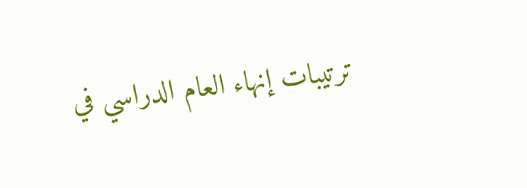ترتيبات إنهاء العام الدراسي في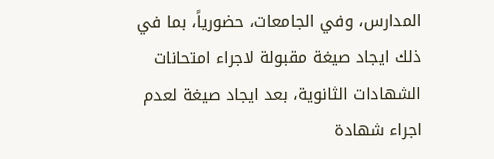المدارس، وفي الجامعات، حضورياً، بما في ذلك ايجاد صيغة مقبولة لاجراء امتحانات الشهادات الثانوية، بعد ايجاد صيغة لعدم اجراء شهادة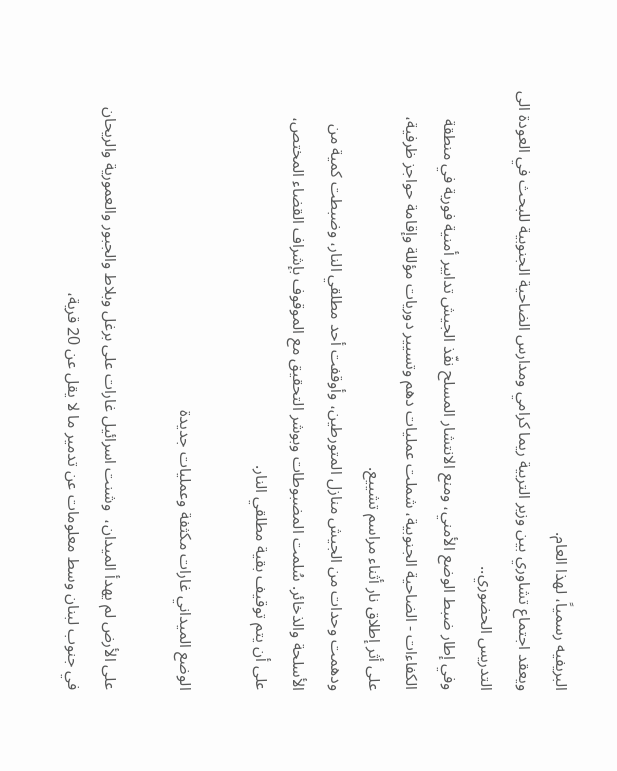البريفيه رسمياً، لهذا العام.
ويعقد اجتماع تشاوري بين وزير التربية ريما كرامي ومدارس الضاحية الجنوبية للبحث في العودة الى التدريس الحضوري..
وفي إطار ضبط الوضع الأمني، ومنع الانتشار المسلح نفّذ الجيش تدابير أمنية فورية في منطقة الكفاءات - الضاحية الجنوبية، شملت عمليات دهم وتسيير دوريات مؤللة وإقامة حواجز ظرفية، على أثر إطلاق نار أثناء مراسم تشييع.
ودهمت وحدات من الجيش منازل المتورطين، وأوقفت أحد مطلقي النار، وضبطت كمية من الأسلحة والذخائر. سُلمت المضبوطات وبوشر التحقيق مع الموقوف بإشراف القضاء المختص، على أن يتم توقيف بقية مطلقي النار.

الوضع الميداني غارات مكثفة وعمليات جديدة

على الأرض لم يهدأ الميدان،  وشنت اسرائيل غارات على برغل وبلاط والجبور والعمورية والريحان في جنوب لبنان وسط معلومات عن تدمير ما لا يقل عن 20 قرية،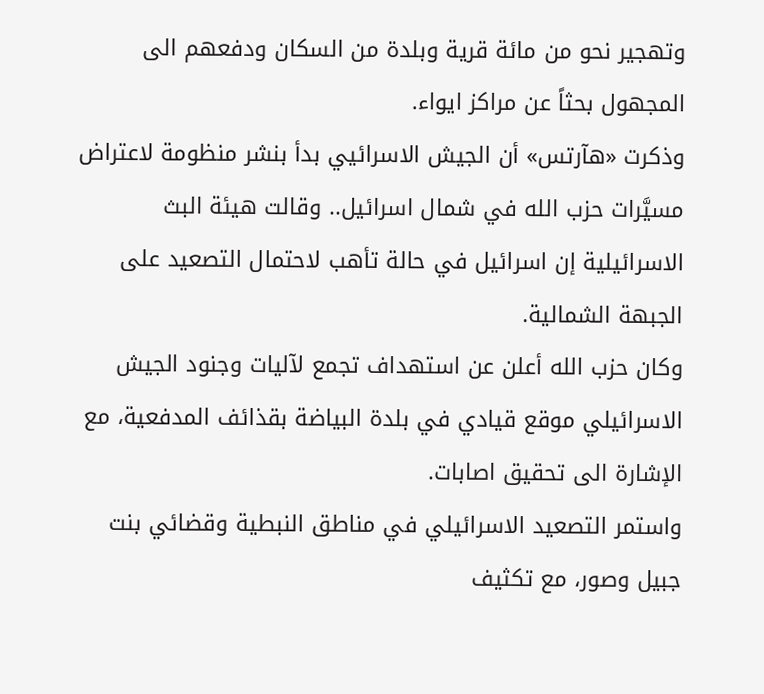وتهجير نحو من مائة قرية وبلدة من السكان ودفعهم الى المجهول بحثاً عن مراكز ايواء.
وذكرت «هآرتس» أن الجيش الاسرائيي بدأ بنشر منظومة لاعتراض مسيَّرات حزب الله في شمال اسرائيل.. وقالت هيئة البث الاسرائيلية إن اسرائيل في حالة تأهب لاحتمال التصعيد على الجبهة الشمالية.
وكان حزب الله أعلن عن استهداف تجمع لآليات وجنود الجيش الاسرائيلي موقع قيادي في بلدة البياضة بقذائف المدفعية، مع الإشارة الى تحقيق اصابات.
واستمر التصعيد الاسرائيلي في مناطق النبطية وقضائي بنت جبيل وصور، مع تكثيف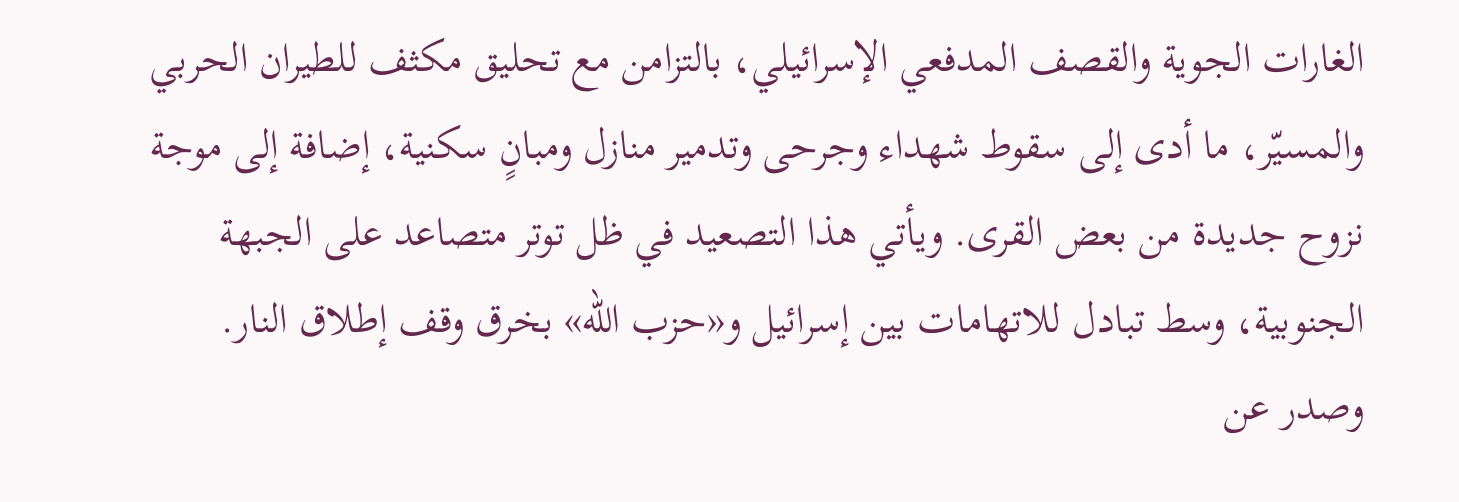الغارات الجوية والقصف المدفعي الإسرائيلي، بالتزامن مع تحليق مكثف للطيران الحربي والمسيّر، ما أدى إلى سقوط شهداء وجرحى وتدمير منازل ومبانٍ سكنية، إضافة إلى موجة نزوح جديدة من بعض القرى. ويأتي هذا التصعيد في ظل توتر متصاعد على الجبهة الجنوبية، وسط تبادل للاتهامات بين إسرائيل و«حزب الله» بخرق وقف إطلاق النار.
وصدر عن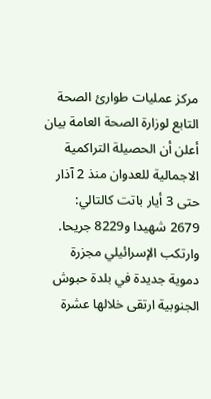مركز عمليات طوارئ الصحة التابع لوزارة الصحة العامة بيان أعلن أن الحصيلة التراكمية الاجمالية للعدوان منذ 2 آذار حتى 3 أيار باتت كالتالي: 2679 شهيدا و8229 جريحا.
وارتكب الإسرائيلي مجزرة دموية جديدة في بلدة حبوش الجنوبية ارتقى خلالها عشرة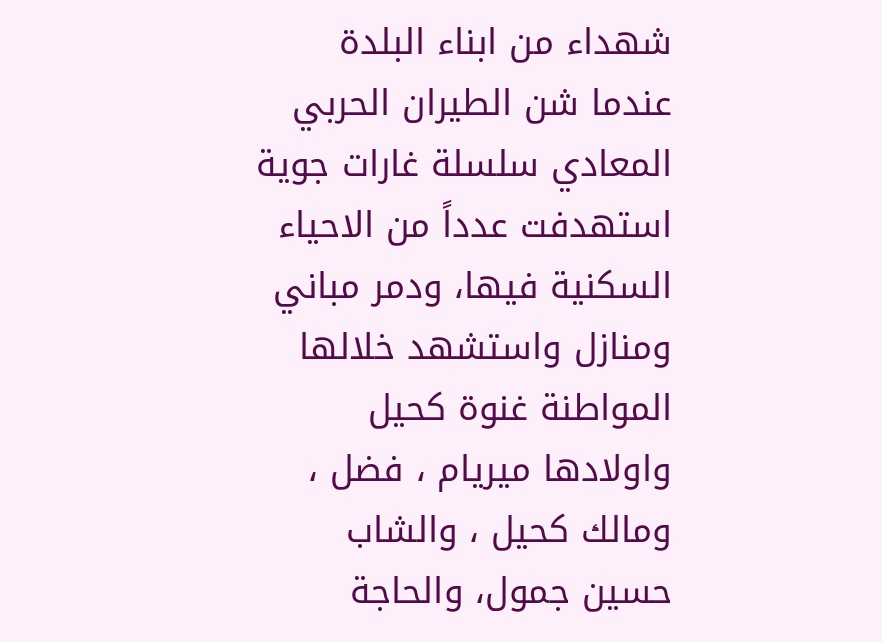شهداء من ابناء البلدة عندما شن الطيران الحربي المعادي سلسلة غارات جوية استهدفت عدداً من الاحياء السكنية فيها، ودمر مباني ومنازل واستشهد خلالها المواطنة غنوة كحيل واولادها ميريام ، فضل ، ومالك كحيل ، والشاب حسين جمول، والحاجة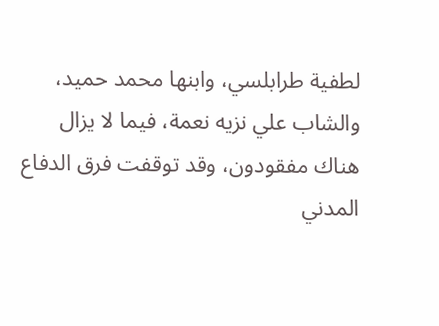لطفية طرابلسي، وابنها محمد حميد، والشاب علي نزيه نعمة، فيما لا يزال هناك مفقودون، وقد توقفت فرق الدفاع المدني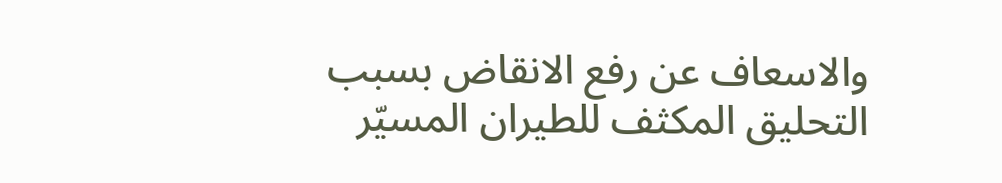والاسعاف عن رفع الانقاض بسبب التحليق المكثف للطيران المسيّر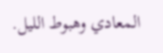المعادي وهبوط الليل.